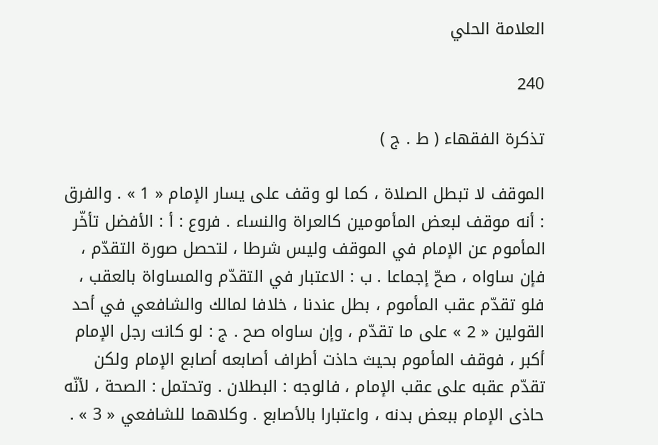العلامة الحلي

240

تذكرة الفقهاء ( ط . ج )

الموقف لا تبطل الصلاة ، كما لو وقف على يسار الإمام « 1 » . والفرق : أنه موقف لبعض المأمومين كالعراة والنساء . فروع : أ : الأفضل تأخّر المأموم عن الإمام في الموقف وليس شرطا ، لتحصل صورة التقدّم ، فإن ساواه ، صحّ إجماعا . ب : الاعتبار في التقدّم والمساواة بالعقب ، فلو تقدّم عقب المأموم ، بطل عندنا ، خلافا لمالك والشافعي في أحد القولين « 2 » على ما تقدّم ، وإن ساواه صح . ج : لو كانت رجل الإمام أكبر ، فوقف المأموم بحيث حاذت أطراف أصابعه أصابع الإمام ولكن تقدّم عقبه على عقب الإمام ، فالوجه : البطلان . وتحتمل : الصحة ، لأنّه حاذى الإمام ببعض بدنه ، واعتبارا بالأصابع . وكلاهما للشافعي « 3 » .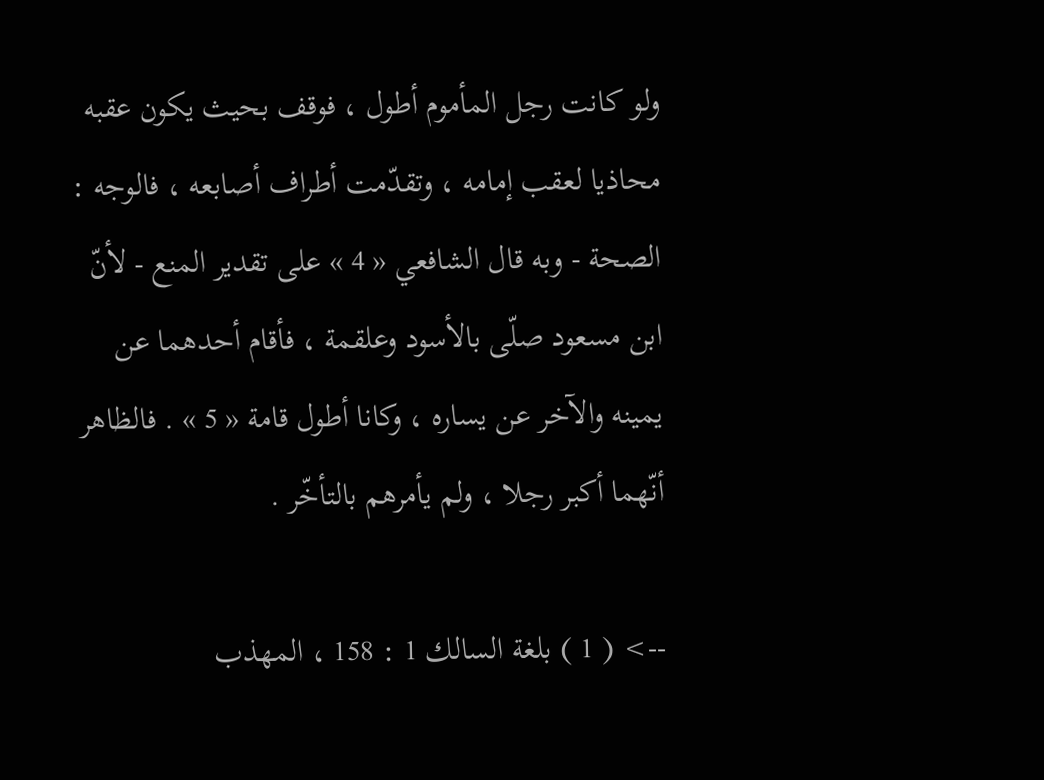ولو كانت رجل المأموم أطول ، فوقف بحيث يكون عقبه محاذيا لعقب إمامه ، وتقدّمت أطراف أصابعه ، فالوجه : الصحة - وبه قال الشافعي « 4 » على تقدير المنع - لأنّ ابن مسعود صلّى بالأسود وعلقمة ، فأقام أحدهما عن يمينه والآخر عن يساره ، وكانا أطول قامة « 5 » . فالظاهر أنّهما أكبر رجلا ، ولم يأمرهم بالتأخّر .

--> ( 1 ) بلغة السالك 1 : 158 ، المهذب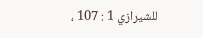للشيرازي 1 : 107 ،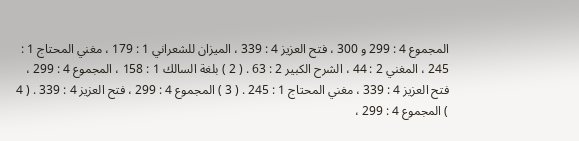المجموع 4 : 299 و 300 ، فتح العزيز 4 : 339 ، الميزان للشعراني 1 : 179 ، مغني المحتاج 1 : 245 ، المغني 2 : 44 ، الشرح الكبير 2 : 63 . ( 2 ) بلغة السالك 1 : 158 ، المجموع 4 : 299 ، فتح العزيز 4 : 339 ، مغني المحتاج 1 : 245 . ( 3 ) المجموع 4 : 299 ، فتح العزيز 4 : 339 . ( 4 ) المجموع 4 : 299 ،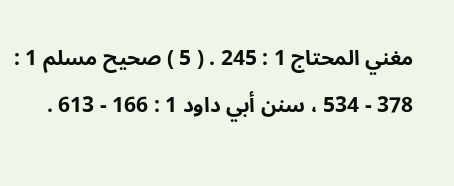مغني المحتاج 1 : 245 . ( 5 ) صحيح مسلم 1 : 378 - 534 ، سنن أبي داود 1 : 166 - 613 .